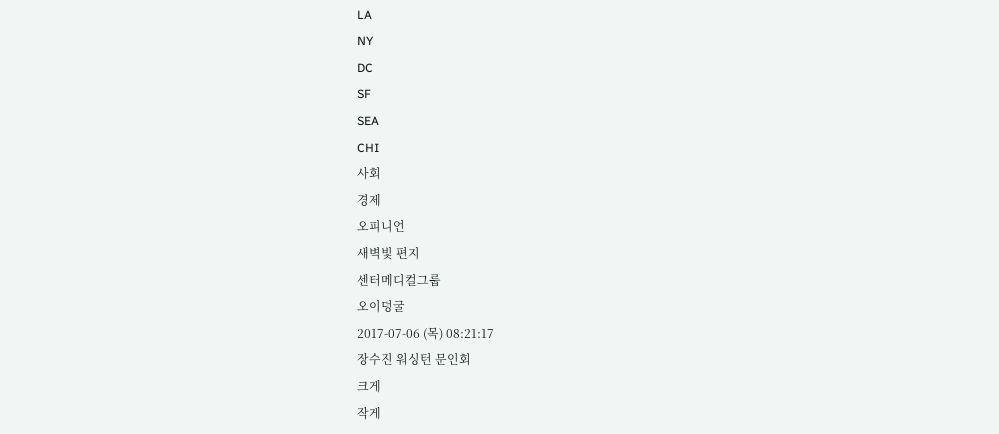LA
NY
DC
SF
SEA
CHI
사회
경제
오피니언
새벽빛 편지
센터메디컬그룹
오이덩굴
2017-07-06 (목) 08:21:17
장수진 워싱턴 문인회
크게
작게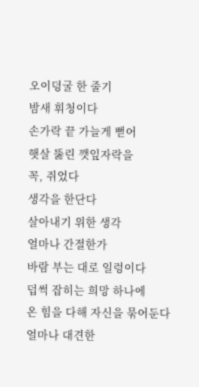오이덩굴 한 줄기
밤새 휘청이다
손가락 끝 가늘게 뻗어
햇살 뚫린 깻잎자락을
꼭, 쥐었다
생각을 한단다
살아내기 위한 생각
얼마나 간절한가
바람 부는 대로 일렁이다
덥썩 잡히는 희망 하나에
온 힘을 다해 자신을 묶어둔다
얼마나 대견한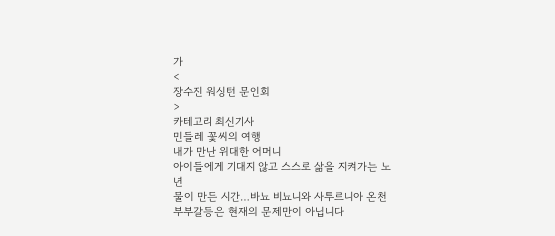가
<
장수진 워싱턴 문인회
>
카테고리 최신기사
민들레 꽃씨의 여행
내가 만난 위대한 어머니
아이들에게 기대지 않고 스스로 삶을 지켜가는 노년
물이 만든 시간…바뇨 비뇨니와 사투르니아 온천
부부갈등은 현재의 문제만이 아닙니다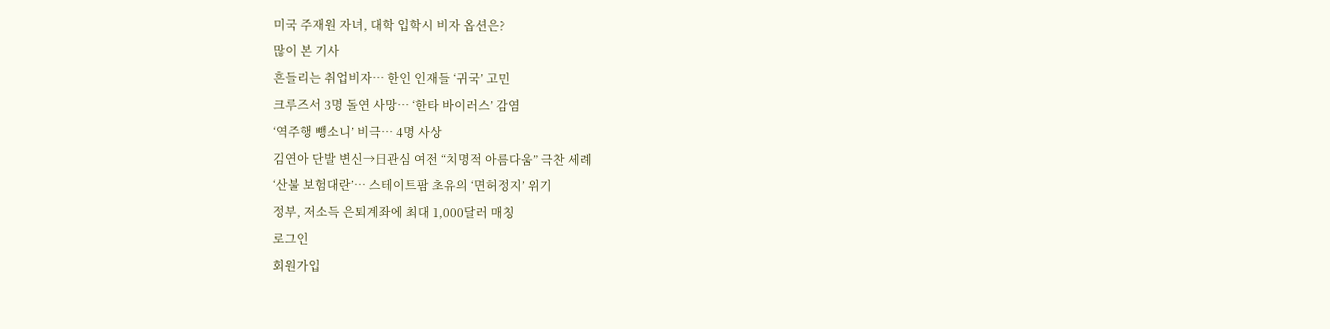미국 주재원 자녀, 대학 입학시 비자 옵션은?
많이 본 기사
흔들리는 취업비자… 한인 인재들 ‘귀국’ 고민
크루즈서 3명 돌연 사망… ‘한타 바이러스’ 감염
‘역주행 뺑소니’ 비극… 4명 사상
김연아 단발 변신→日관심 여전 “치명적 아름다움” 극찬 세례
‘산불 보험대란’… 스테이트팜 초유의 ‘면허정지’ 위기
정부, 저소득 은퇴계좌에 최대 1,000달러 매칭
로그인
회원가입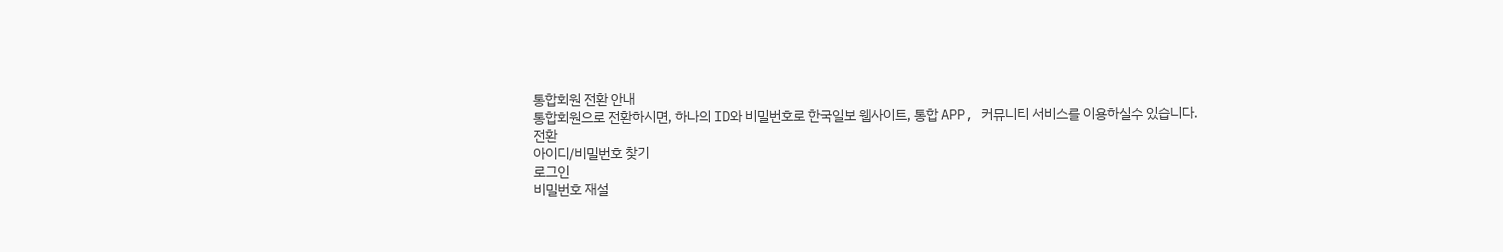통합회원 전환 안내
통합회원으로 전환하시면, 하나의 ID와 비밀번호로 한국일보 웹사이트, 통합 APP, 커뮤니티 서비스를 이용하실수 있습니다.
전환
아이디/비밀번호 찾기
로그인
비밀번호 재설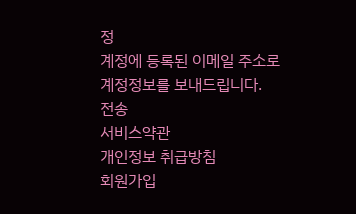정
계정에 등록된 이메일 주소로 계정정보를 보내드립니다.
전송
서비스약관
개인정보 취급방침
회원가입